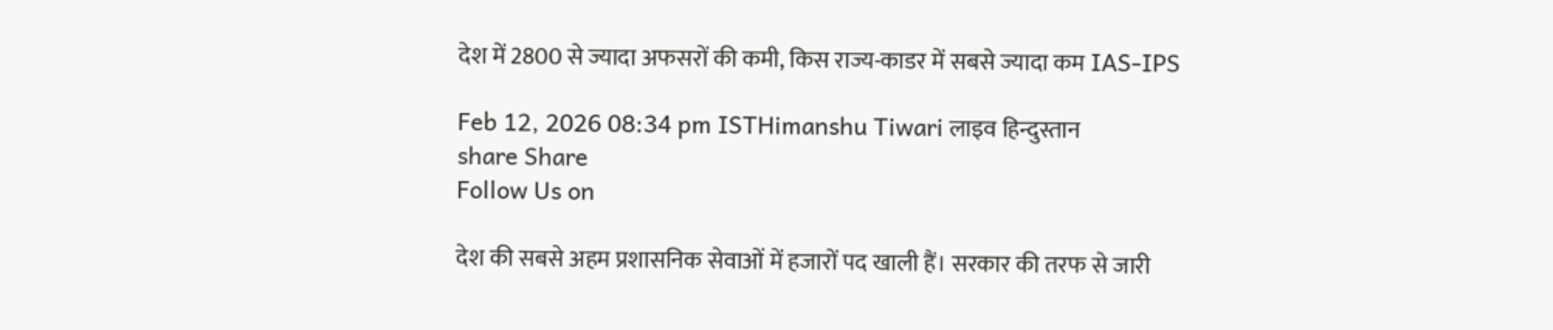देश में 2800 से ज्यादा अफसरों की कमी, किस राज्य-काडर में सबसे ज्यादा कम IAS-IPS

Feb 12, 2026 08:34 pm ISTHimanshu Tiwari लाइव हिन्दुस्तान
share Share
Follow Us on

देश की सबसे अहम प्रशासनिक सेवाओं में हजारों पद खाली हैं। सरकार की तरफ से जारी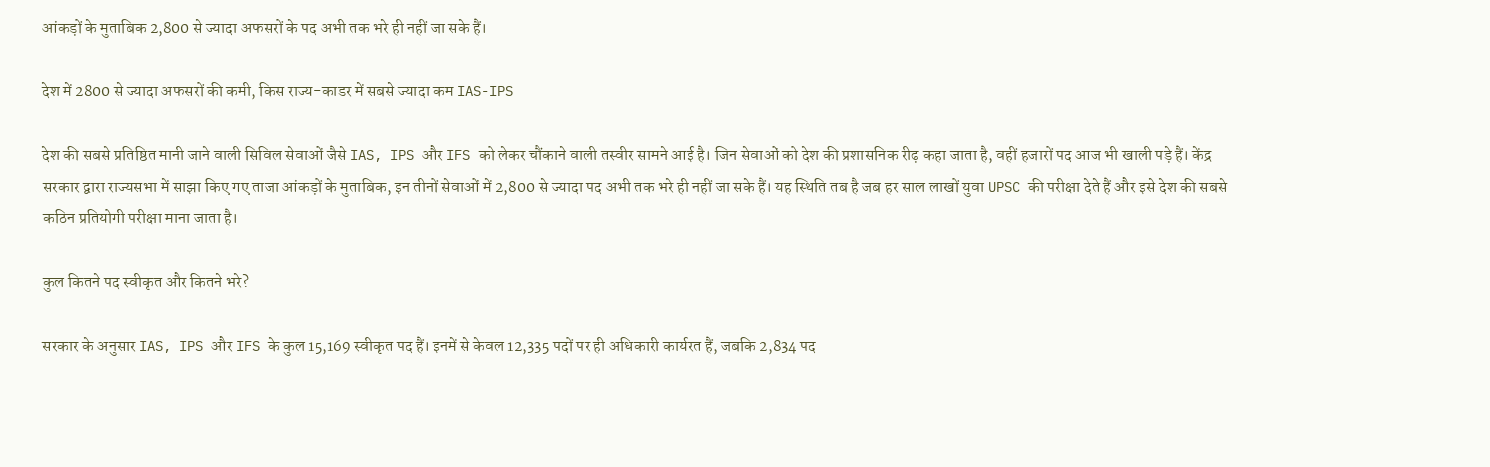आंकड़ों के मुताबिक 2,800 से ज्यादा अफसरों के पद अभी तक भरे ही नहीं जा सके हैं।

देश में 2800 से ज्यादा अफसरों की कमी, किस राज्य-काडर में सबसे ज्यादा कम IAS-IPS

देश की सबसे प्रतिष्ठित मानी जाने वाली सिविल सेवाओं जैसे IAS, IPS और IFS को लेकर चौंकाने वाली तस्वीर सामने आई है। जिन सेवाओं को देश की प्रशासनिक रीढ़ कहा जाता है, वहीं हजारों पद आज भी खाली पड़े हैं। केंद्र सरकार द्वारा राज्यसभा में साझा किए गए ताजा आंकड़ों के मुताबिक, इन तीनों सेवाओं में 2,800 से ज्यादा पद अभी तक भरे ही नहीं जा सके हैं। यह स्थिति तब है जब हर साल लाखों युवा UPSC की परीक्षा देते हैं और इसे देश की सबसे कठिन प्रतियोगी परीक्षा माना जाता है।

कुल कितने पद स्वीकृत और कितने भरे?

सरकार के अनुसार IAS, IPS और IFS के कुल 15,169 स्वीकृत पद हैं। इनमें से केवल 12,335 पदों पर ही अधिकारी कार्यरत हैं, जबकि 2,834 पद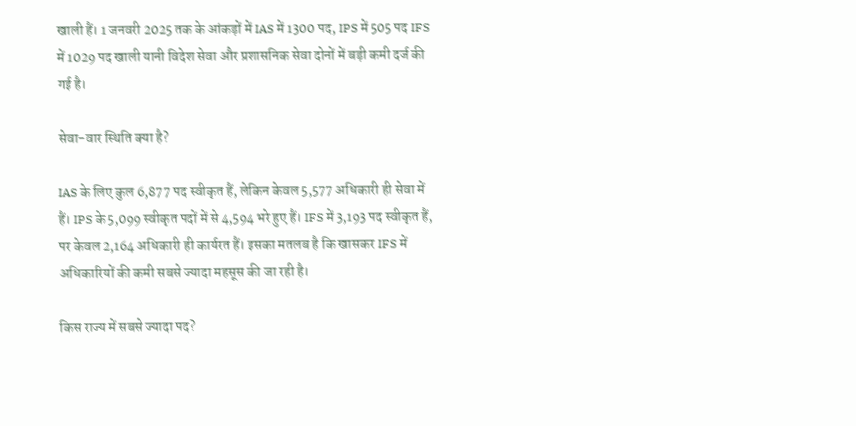खाली हैं। 1 जनवरी 2025 तक के आंकड़ों में IAS में 1300 पद, IPS में 505 पद IFS में 1029 पद खाली यानी विदेश सेवा और प्रशासनिक सेवा दोनों में बड़ी कमी दर्ज की गई है।

सेवा-वार स्थिति क्या है?

IAS के लिए कुल 6,877 पद स्वीकृत हैं, लेकिन केवल 5,577 अधिकारी ही सेवा में हैं। IPS के 5,099 स्वीकृत पदों में से 4,594 भरे हुए हैं। IFS में 3,193 पद स्वीकृत हैं, पर केवल 2,164 अधिकारी ही कार्यरत हैं। इसका मतलब है कि खासकर IFS में अधिकारियों की कमी सबसे ज्यादा महसूस की जा रही है।

किस राज्य में सबसे ज्यादा पद?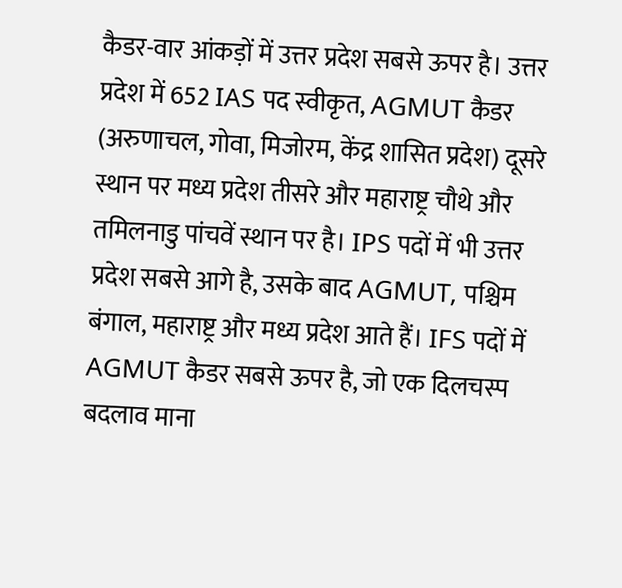कैडर-वार आंकड़ों में उत्तर प्रदेश सबसे ऊपर है। उत्तर प्रदेश में 652 IAS पद स्वीकृत, AGMUT कैडर (अरुणाचल, गोवा, मिजोरम, केंद्र शासित प्रदेश) दूसरे स्थान पर मध्य प्रदेश तीसरे और महाराष्ट्र चौथे और तमिलनाडु पांचवें स्थान पर है। IPS पदों में भी उत्तर प्रदेश सबसे आगे है, उसके बाद AGMUT, पश्चिम बंगाल, महाराष्ट्र और मध्य प्रदेश आते हैं। IFS पदों में AGMUT कैडर सबसे ऊपर है, जो एक दिलचस्प बदलाव माना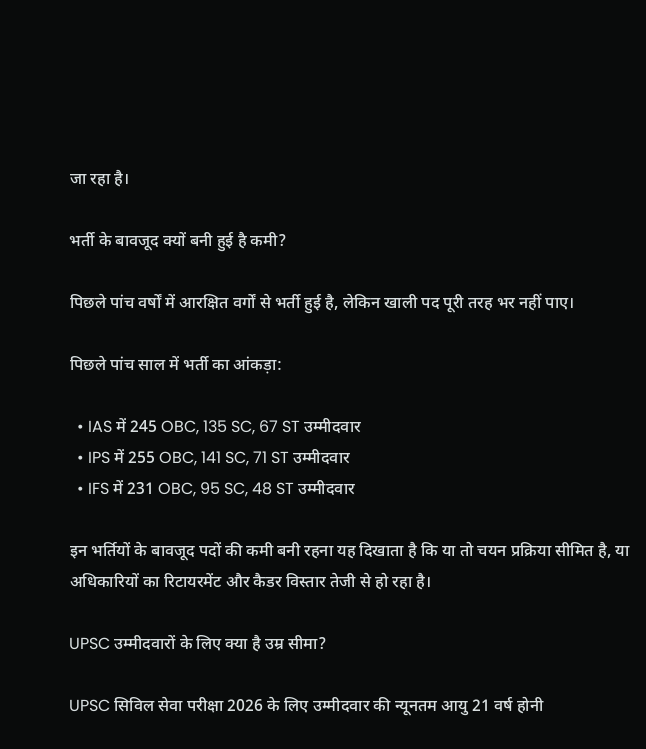जा रहा है।

भर्ती के बावजूद क्यों बनी हुई है कमी?

पिछले पांच वर्षों में आरक्षित वर्गों से भर्ती हुई है, लेकिन खाली पद पूरी तरह भर नहीं पाए।

पिछले पांच साल में भर्ती का आंकड़ा:

  • IAS में 245 OBC, 135 SC, 67 ST उम्मीदवार
  • IPS में 255 OBC, 141 SC, 71 ST उम्मीदवार
  • IFS में 231 OBC, 95 SC, 48 ST उम्मीदवार

इन भर्तियों के बावजूद पदों की कमी बनी रहना यह दिखाता है कि या तो चयन प्रक्रिया सीमित है, या अधिकारियों का रिटायरमेंट और कैडर विस्तार तेजी से हो रहा है।

UPSC उम्मीदवारों के लिए क्या है उम्र सीमा?

UPSC सिविल सेवा परीक्षा 2026 के लिए उम्मीदवार की न्यूनतम आयु 21 वर्ष होनी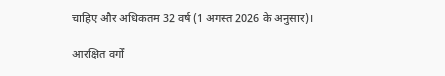चाहिए और अधिकतम 32 वर्ष (1 अगस्त 2026 के अनुसार)।

आरक्षित वर्गों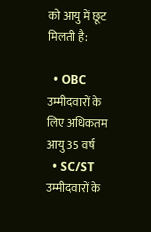को आयु में छूट मिलती है:

  • OBC उम्मीदवारों के लिए अधिकतम आयु 35 वर्ष
  • SC/ST उम्मीदवारों के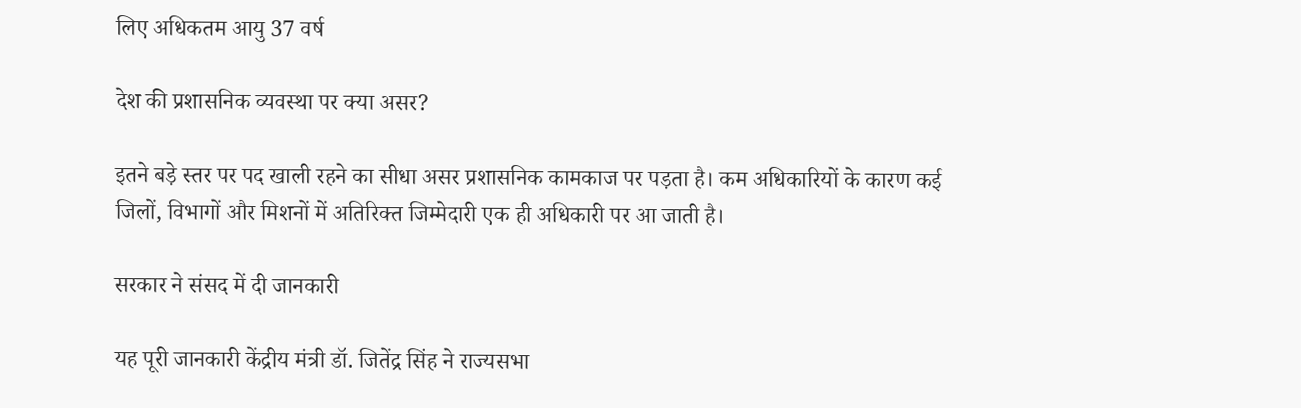लिए अधिकतम आयु 37 वर्ष

देश की प्रशासनिक व्यवस्था पर क्या असर?

इतने बड़े स्तर पर पद खाली रहने का सीधा असर प्रशासनिक कामकाज पर पड़ता है। कम अधिकारियों के कारण कई जिलों, विभागों और मिशनों में अतिरिक्त जिम्मेदारी एक ही अधिकारी पर आ जाती है।

सरकार ने संसद में दी जानकारी

यह पूरी जानकारी केंद्रीय मंत्री डॉ. जितेंद्र सिंह ने राज्यसभा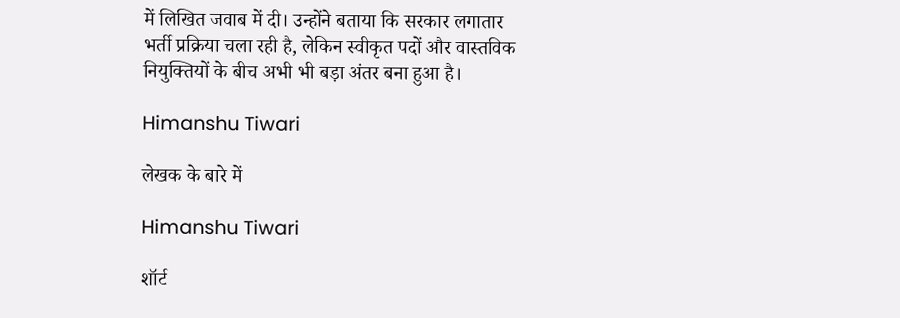में लिखित जवाब में दी। उन्होंने बताया कि सरकार लगातार भर्ती प्रक्रिया चला रही है, लेकिन स्वीकृत पदों और वास्तविक नियुक्तियों के बीच अभी भी बड़ा अंतर बना हुआ है।

Himanshu Tiwari

लेखक के बारे में

Himanshu Tiwari

शॉर्ट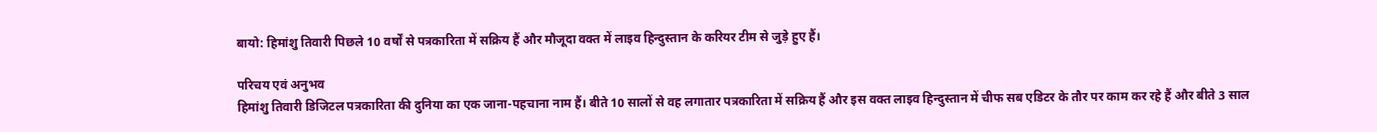बायो: हिमांशु तिवारी पिछले 10 वर्षों से पत्रकारिता में सक्रिय हैं और मौजूदा वक्त में लाइव हिन्दुस्तान के करियर टीम से जुड़े हुए हैं।

परिचय एवं अनुभव
हिमांशु तिवारी डिजिटल पत्रकारिता की दुनिया का एक जाना-पहचाना नाम हैं। बीते 10 सालों से वह लगातार पत्रकारिता में सक्रिय हैं और इस वक्त लाइव हिन्दुस्तान में चीफ सब एडिटर के तौर पर काम कर रहे हैं और बीते 3 साल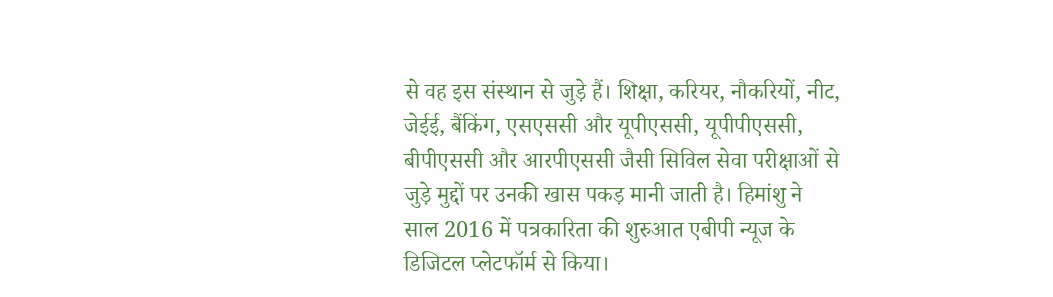से वह इस संस्थान से जुड़े हैं। शिक्षा, करियर, नौकरियों, नीट, जेईई, बैंकिंग, एसएससी और यूपीएससी, यूपीपीएससी, बीपीएससी और आरपीएससी जैसी सिविल सेवा परीक्षाओं से जुड़े मुद्दों पर उनकी खास पकड़ मानी जाती है। हिमांशु ने साल 2016 में पत्रकारिता की शुरुआत एबीपी न्यूज के डिजिटल प्लेटफॉर्म से किया।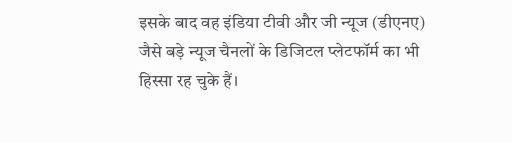इसके बाद वह इंडिया टीवी और जी न्यूज (डीएनए) जैसे बड़े न्यूज चैनलों के डिजिटल प्लेटफॉर्म का भी हिस्सा रह चुके हैं।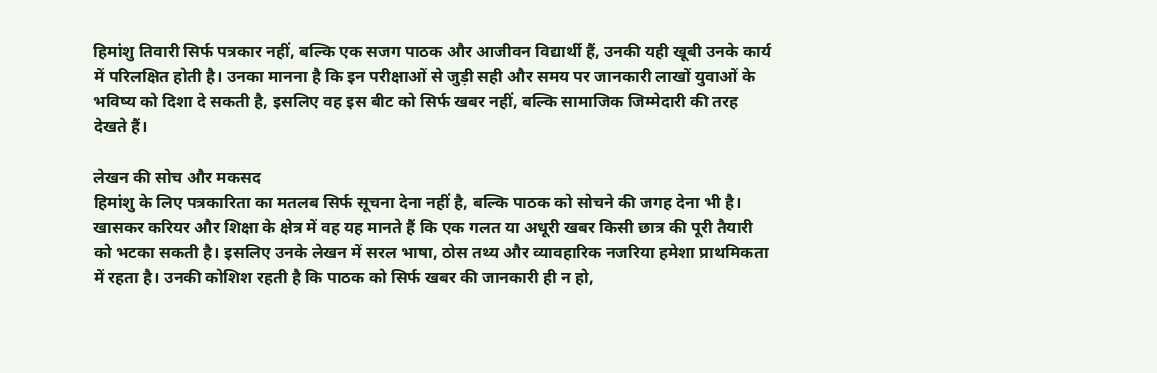हिमांशु तिवारी सिर्फ पत्रकार नहीं, बल्कि एक सजग पाठक और आजीवन विद्यार्थी हैं, उनकी यही खूबी उनके कार्य में परिलक्षित होती है। उनका मानना है कि इन परीक्षाओं से जुड़ी सही और समय पर जानकारी लाखों युवाओं के भविष्य को दिशा दे सकती है, इसलिए वह इस बीट को सिर्फ खबर नहीं, बल्कि सामाजिक जिम्मेदारी की तरह देखते हैं।

लेखन की सोच और मकसद
हिमांशु के लिए पत्रकारिता का मतलब सिर्फ सूचना देना नहीं है, बल्कि पाठक को सोचने की जगह देना भी है। खासकर करियर और शिक्षा के क्षेत्र में वह यह मानते हैं कि एक गलत या अधूरी खबर किसी छात्र की पूरी तैयारी को भटका सकती है। इसलिए उनके लेखन में सरल भाषा, ठोस तथ्य और व्यावहारिक नजरिया हमेशा प्राथमिकता में रहता है। उनकी कोशिश रहती है कि पाठक को सिर्फ खबर की जानकारी ही न हो,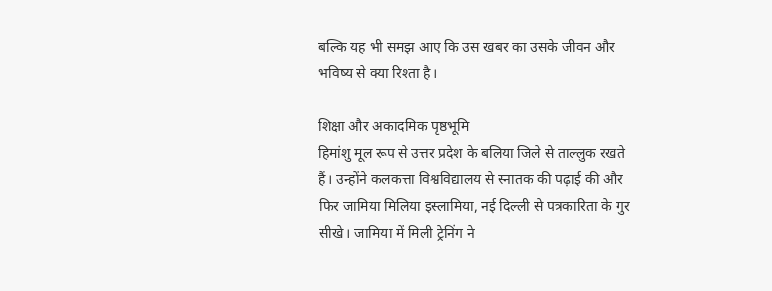बल्कि यह भी समझ आए कि उस खबर का उसके जीवन और भविष्य से क्या रिश्ता है।

शिक्षा और अकादमिक पृष्ठभूमि
हिमांशु मूल रूप से उत्तर प्रदेश के बलिया जिले से ताल्लुक रखते हैं। उन्होंने कलकत्ता विश्वविद्यालय से स्नातक की पढ़ाई की और फिर जामिया मिलिया इस्लामिया, नई दिल्ली से पत्रकारिता के गुर सीखे। जामिया में मिली ट्रेनिंग ने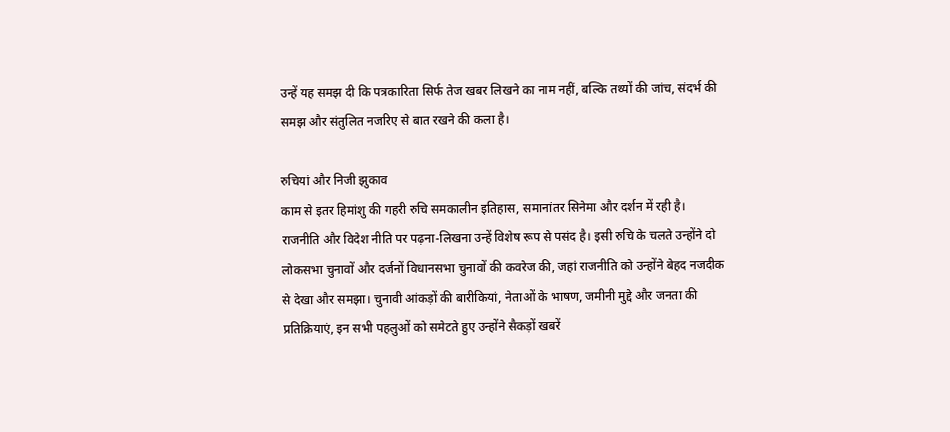उन्हें यह समझ दी कि पत्रकारिता सिर्फ तेज खबर लिखने का नाम नहीं, बल्कि तथ्यों की जांच, संदर्भ की समझ और संतुलित नजरिए से बात रखने की कला है।

रुचियां और निजी झुकाव
काम से इतर हिमांशु की गहरी रुचि समकालीन इतिहास, समानांतर सिनेमा और दर्शन में रही है। राजनीति और विदेश नीति पर पढ़ना-लिखना उन्हें विशेष रूप से पसंद है। इसी रुचि के चलते उन्होंने दो लोकसभा चुनावों और दर्जनों विधानसभा चुनावों की कवरेज की, जहां राजनीति को उन्होंने बेहद नजदीक से देखा और समझा। चुनावी आंकड़ों की बारीकियां, नेताओं के भाषण, जमीनी मुद्दे और जनता की प्रतिक्रियाएं, इन सभी पहलुओं को समेटते हुए उन्होंने सैकड़ों खबरें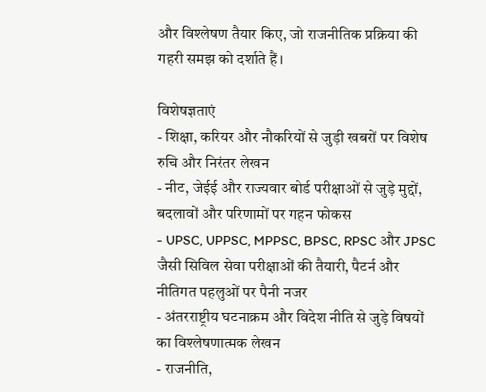और विश्लेषण तैयार किए, जो राजनीतिक प्रक्रिया की गहरी समझ को दर्शाते हैं।

विशेषज्ञताएं
- शिक्षा, करियर और नौकरियों से जुड़ी खबरों पर विशेष रुचि और निरंतर लेखन
- नीट, जेईई और राज्यवार बोर्ड परीक्षाओं से जुड़े मुद्दों, बदलावों और परिणामों पर गहन फोकस
- UPSC, UPPSC, MPPSC, BPSC, RPSC और JPSC जैसी सिविल सेवा परीक्षाओं की तैयारी, पैटर्न और नीतिगत पहलुओं पर पैनी नजर
- अंतरराष्ट्रीय घटनाक्रम और विदेश नीति से जुड़े विषयों का विश्लेषणात्मक लेखन
- राजनीति,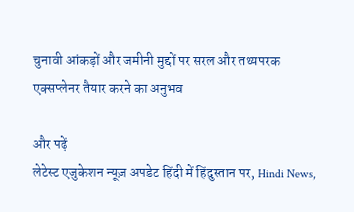चुनावी आंकड़ों और जमीनी मुद्दों पर सरल और तथ्यपरक एक्सप्लेनर तैयार करने का अनुभव

और पढ़ें
लेटेस्ट एजुकेशन न्यूज़ अपडेट हिंदी में हिंदुस्तान पर, Hindi News,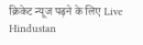क्रिकेट न्यूज पढ़ने के लिए Live Hindustan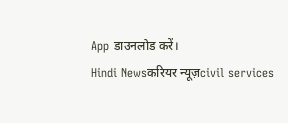App डाउनलोड करें।
Hindi Newsकरियर न्यूज़civil services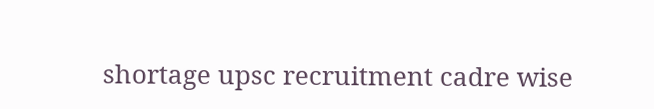shortage upsc recruitment cadre wise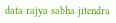data rajya sabha jitendra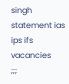singh statement ias ips ifs vacancies
;;;